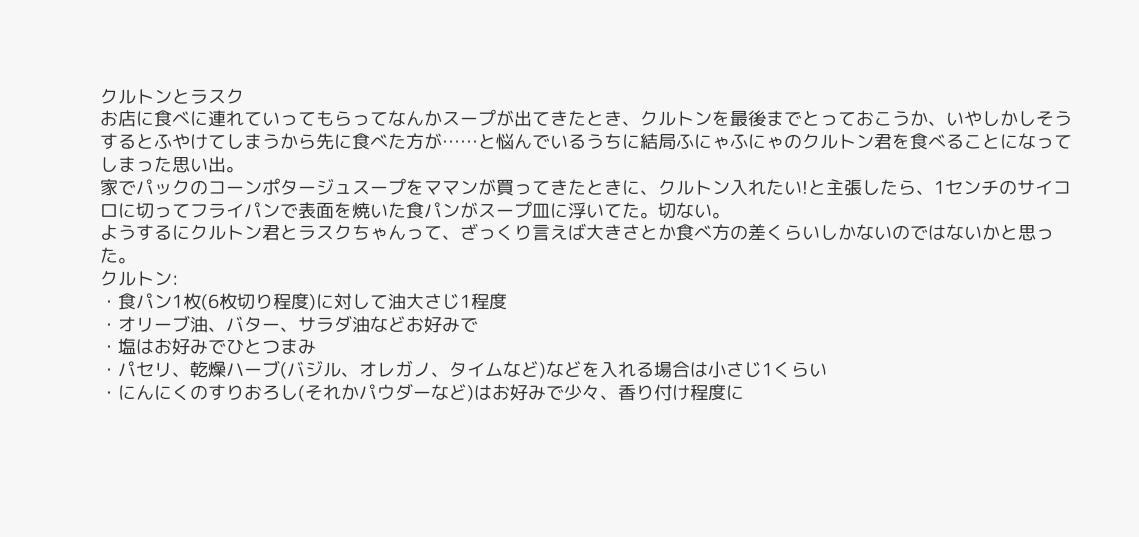クルトンとラスク
お店に食べに連れていってもらってなんかスープが出てきたとき、クルトンを最後までとっておこうか、いやしかしそうするとふやけてしまうから先に食べた方が……と悩んでいるうちに結局ふにゃふにゃのクルトン君を食べることになってしまった思い出。
家でパックのコーンポタージュスープをママンが買ってきたときに、クルトン入れたい!と主張したら、1センチのサイコロに切ってフライパンで表面を焼いた食パンがスープ皿に浮いてた。切ない。
ようするにクルトン君とラスクちゃんって、ざっくり言えば大きさとか食べ方の差くらいしかないのではないかと思った。
クルトン:
・食パン1枚(6枚切り程度)に対して油大さじ1程度
・オリーブ油、バター、サラダ油などお好みで
・塩はお好みでひとつまみ
・パセリ、乾燥ハーブ(バジル、オレガノ、タイムなど)などを入れる場合は小さじ1くらい
・にんにくのすりおろし(それかパウダーなど)はお好みで少々、香り付け程度に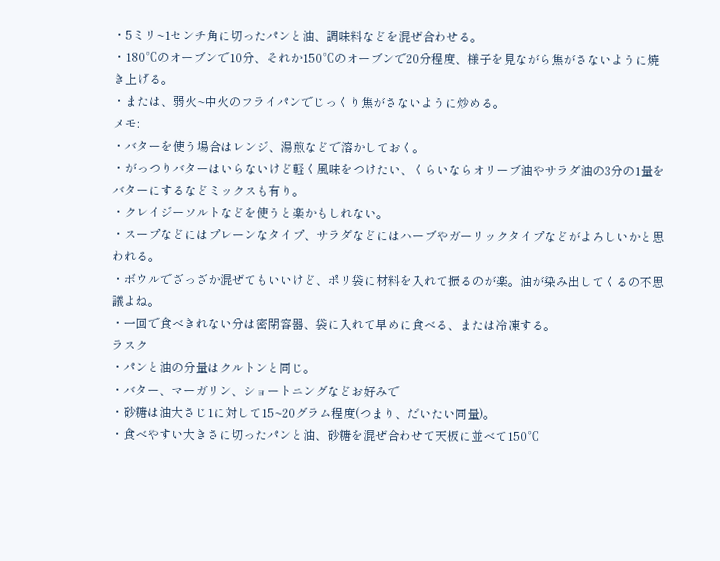・5ミリ~1センチ角に切ったパンと油、調味料などを混ぜ合わせる。
・180℃のオーブンで10分、それか150℃のオーブンで20分程度、様子を見ながら焦がさないように焼き上げる。
・または、弱火~中火のフライパンでじっくり焦がさないように炒める。
メモ:
・バターを使う場合はレンジ、湯煎などで溶かしておく。
・がっつりバターはいらないけど軽く風味をつけたい、くらいならオリーブ油やサラダ油の3分の1量をバターにするなどミックスも有り。
・クレイジーソルトなどを使うと楽かもしれない。
・スープなどにはプレーンなタイプ、サラダなどにはハーブやガーリックタイプなどがよろしいかと思われる。
・ボウルでざっざか混ぜてもいいけど、ポリ袋に材料を入れて振るのが楽。油が染み出してくるの不思議よね。
・一回で食べきれない分は密閉容器、袋に入れて早めに食べる、または冷凍する。
ラスク
・パンと油の分量はクルトンと同じ。
・バター、マーガリン、ショートニングなどお好みで
・砂糖は油大さじ1に対して15~20グラム程度(つまり、だいたい同量)。
・食べやすい大きさに切ったパンと油、砂糖を混ぜ合わせて天板に並べて150℃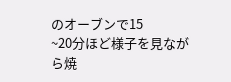のオーブンで15
~20分ほど様子を見ながら焼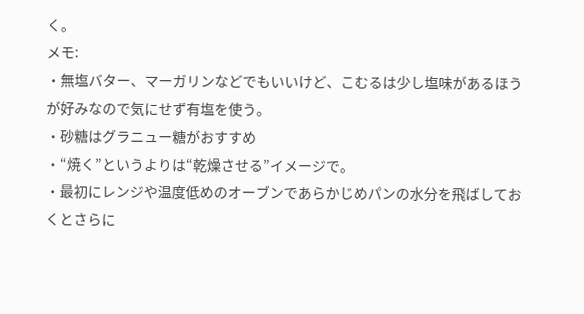く。
メモ:
・無塩バター、マーガリンなどでもいいけど、こむるは少し塩味があるほうが好みなので気にせず有塩を使う。
・砂糖はグラニュー糖がおすすめ
・“焼く”というよりは“乾燥させる”イメージで。
・最初にレンジや温度低めのオーブンであらかじめパンの水分を飛ばしておくとさらに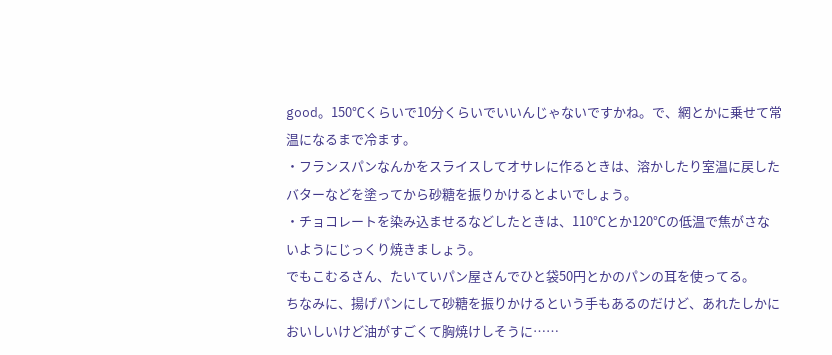good。150℃くらいで10分くらいでいいんじゃないですかね。で、網とかに乗せて常温になるまで冷ます。
・フランスパンなんかをスライスしてオサレに作るときは、溶かしたり室温に戻したバターなどを塗ってから砂糖を振りかけるとよいでしょう。
・チョコレートを染み込ませるなどしたときは、110℃とか120℃の低温で焦がさないようにじっくり焼きましょう。
でもこむるさん、たいていパン屋さんでひと袋50円とかのパンの耳を使ってる。
ちなみに、揚げパンにして砂糖を振りかけるという手もあるのだけど、あれたしかにおいしいけど油がすごくて胸焼けしそうに……